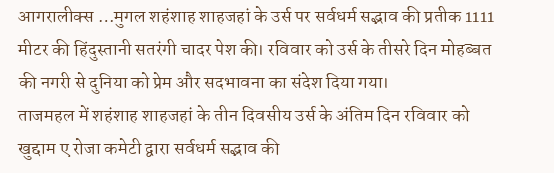आगरालीक्स …मुगल शहंशाह शाहजहां के उर्स पर सर्वधर्म सद्भाव की प्रतीक 1111 मीटर की हिंदुस्तानी सतरंगी चादर पेश की। रविवार को उर्स के तीसरे दिन मोहब्बत की नगरी से दुनिया को प्रेम और सदभावना का संदेश दिया गया।
ताजमहल में शहंशाह शाहजहां के तीन दिवसीय उर्स के अंतिम दिन रविवार को खुद्दाम ए रोजा कमेटी द्वारा सर्वधर्म सद्भाव की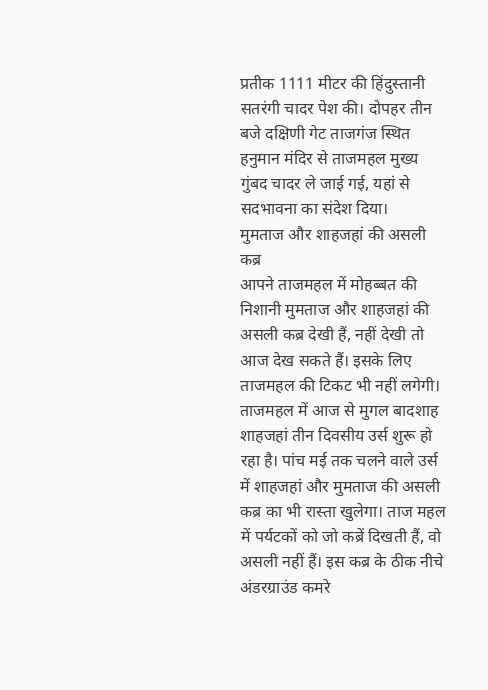प्रतीक 1111 मीटर की हिंदुस्तानी सतरंगी चादर पेश की। दोपहर तीन बजे दक्षिणी गेट ताजगंज स्थित हनुमान मंदिर से ताजमहल मुख्य गुंबद चादर ले जाई गई, यहां से सदभावना का संदेश दिया।
मुमताज और शाहजहां की असली कब्र
आपने ताजमहल में मोहब्बत की निशानी मुमताज और शाहजहां की असली कब्र देखी हैं, नहीं देखी तो आज देख सकते हैं। इसके लिए ताजमहल की टिकट भी नहीं लगेगी। ताजमहल में आज से मुगल बादशाह शाहजहां तीन दिवसीय उर्स शुरू हो रहा है। पांच मई तक चलने वाले उर्स में शाहजहां और मुमताज की असली कब्र का भी रास्ता खुलेगा। ताज महल में पर्यटकों को जो कब्रें दिखती हैं, वो असली नहीं हैं। इस कब्र के ठीक नीचे अंडरग्राउंड कमरे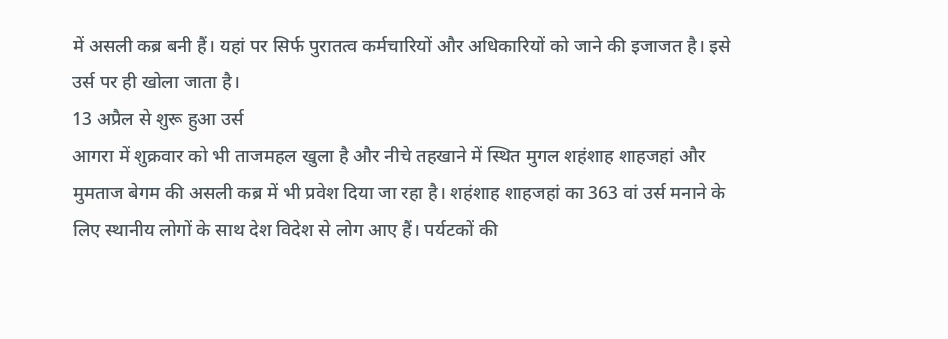में असली कब्र बनी हैं। यहां पर सिर्फ पुरातत्व कर्मचारियों और अधिकारियों को जाने की इजाजत है। इसे उर्स पर ही खोला जाता है।
13 अप्रैल से शुरू हुआ उर्स
आगरा में शुक्रवार को भी ताजमहल खुला है और नीचे तहखाने में स्थित मुगल शहंशाह शाहजहां और मुमताज बेगम की असली कब्र में भी प्रवेश दिया जा रहा है। शहंशाह शाहजहां का 363 वां उर्स मनाने के लिए स्थानीय लोगों के साथ देश विदेश से लोग आए हैं। पर्यटकों की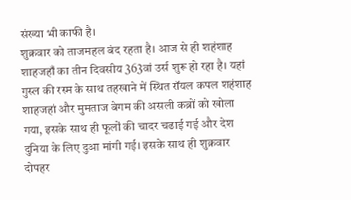संख्या भी काफी है।
शुक्रवार को ताजमहल बंद रहता है। आज से ही शहंशाह शाहजहाँ का तीन दिवसीय 363वां उर्स शुरू हो रहा है। यहां गुस्ल की रस्म के साथ तहखाने में स्थित रॉयल कपल शहंशाह शाहजहां और मुमताज बेगम की असली कब्रों को खोला गया, इसके साथ ही फूलों की चादर चढाई गई और देश दुनिया के लिए दुआ मांगी गई। इसके साथ ही शुक्रवार दोपहर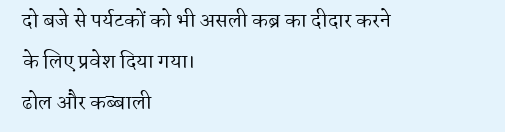दो बजे से पर्यटकों को भी असली कब्र का दीदार करने के लिए प्रवेश दिया गया।
ढोल और कब्बाली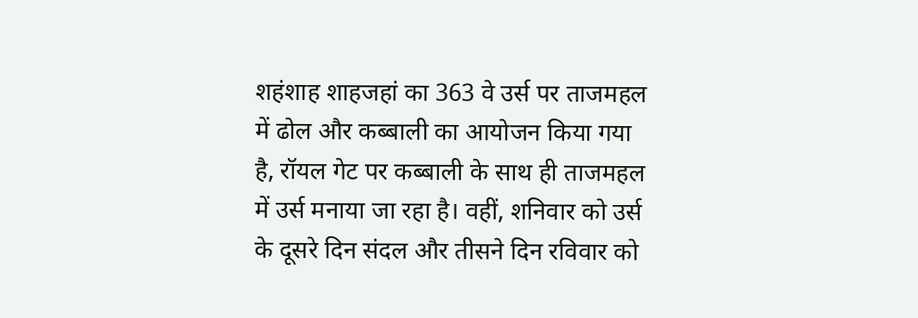शहंशाह शाहजहां का 363 वे उर्स पर ताजमहल में ढोल और कब्बाली का आयोजन किया गया है, रॉयल गेट पर कब्बाली के साथ ही ताजमहल में उर्स मनाया जा रहा है। वहीं, शनिवार को उर्स के दूसरे दिन संदल और तीसने दिन रविवार को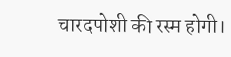चारदपोशी की रस्म होगी।